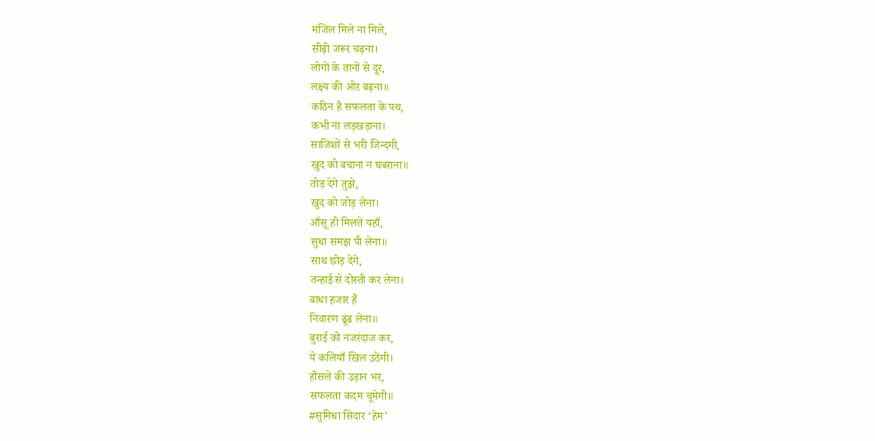मंजिल मिले ना मिले,
सीढ़ी जरूर चढ़ना।
लोगों के तानों से दूर,
लक्ष्य की ओर बढ़ना॥
कठिन हैं सफलता के पथ,
कभी ना लड़खड़ाना।
साजिशों से भरी जिन्दगी,
खुद को बचाना न घबराना॥
तोड़ देंगे तुझे,
खुद को जोड़ लेना।
आँसू ही मिलते यहाँ,
सुधा समझ पी लेना॥
साथ छोड़ देंगे,
तन्हाई से दोस्ती कर लेना।
बाधा हजार हैं
निवारण ढूंढ लेना॥
बुराई को नजरंदाज कर,
ये कलियाँ खिल उठेंगी।
हौंसले की उड़ान भर,
सफलता कदम चूमेगी॥
#सुमिधा सिदार ‘हेम’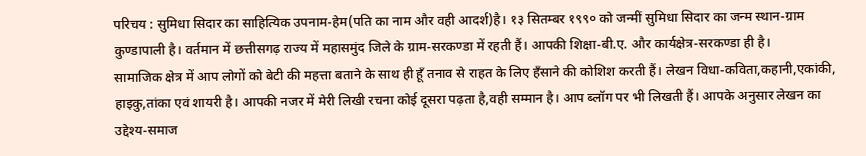परिचय : सुमिधा सिदार का साहित्यिक उपनाम-हेम(पति का नाम और वही आदर्श)है। १३ सितम्बर १९९० को जन्मीं सुमिधा सिदार का जन्म स्थान-ग्राम कुण्डापाली है। वर्तमान में छत्तीसगढ़ राज्य में महासमुंद जिले के ग्राम-सरकण्डा में रहती हैं। आपकी शिक्षा-बी.ए. और कार्यक्षेत्र-सरकण्डा ही है।
सामाजिक क्षेत्र में आप लोगों को बेटी की महत्ता बताने के साथ ही हूँ तनाव से राहत के लिए हँसाने की कोशिश करती हैं। लेखन विधा-कविता,कहानी,एकांकी, हाइकु,तांका एवं शायरी है। आपकी नजर में मेरी लिखी रचना कोई दूसरा पढ़ता है,वही सम्मान है। आप ब्लॉग पर भी लिखती हैं। आपके अनुसार लेखन का उद्देश्य-समाज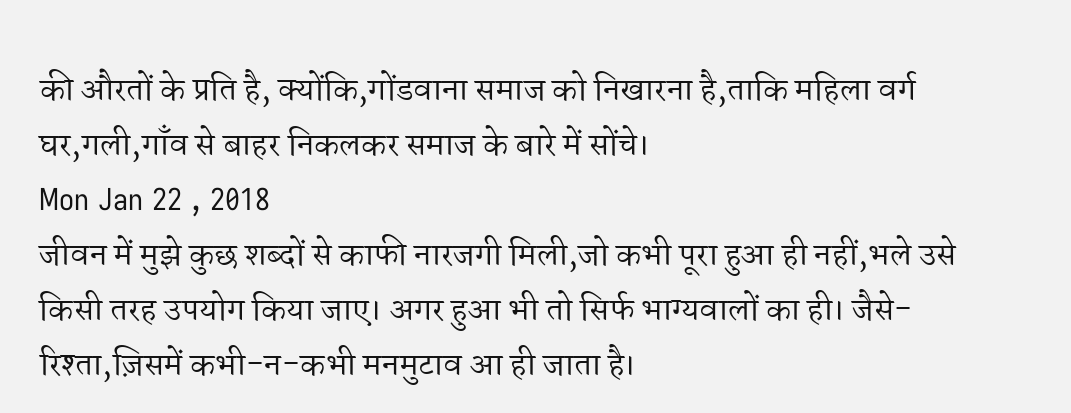की औरतों के प्रति है, क्योंकि,गोंडवाना समाज को निखारना है,ताकि महिला वर्ग घर,गली,गाँव से बाहर निकलकर समाज के बारे में सोंचे।
Mon Jan 22 , 2018
जीवन में मुझे कुछ शब्दों से काफी नारजगी मिली,जो कभी पूरा हुआ ही नहीं,भले उसे किसी तरह उपयोग किया जाए। अगर हुआ भी तो सिर्फ भाग्यवालों का ही। जैसे-रिश्ता,ज़िसमें कभी-न-कभी मनमुटाव आ ही जाता है।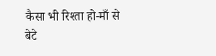कैसा भी रिश्ता हो-माँ से बेटे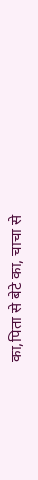का,पिता से बेटे का, चाचा से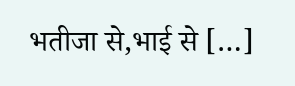भतीजा से,भाई से […]